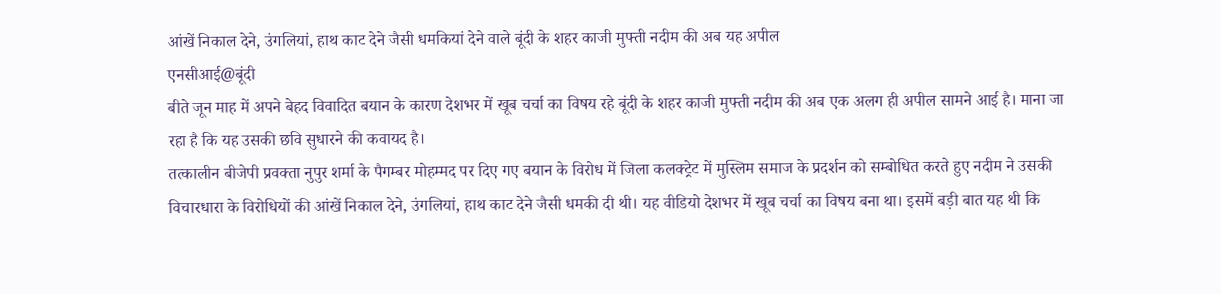आंखें निकाल देने, उंगलियां, हाथ काट देने जैसी धमकियां देने वाले बूंदी के शहर काजी मुफ्ती नदीम की अब यह अपील
एनसीआई@बूंदी
बीते जून माह में अपने बेहद विवादित बयान के कारण देशभर में खूब चर्चा का विषय रहे बूंदी के शहर काजी मुफ्ती नदीम की अब एक अलग ही अपील सामने आई है। माना जा रहा है कि यह उसकी छवि सुधारने की कवायद है।
तत्कालीन बीजेपी प्रवक्ता नुपुर शर्मा के पैगम्बर मोहम्मद पर दिए गए बयान के विरोध में जिला कलक्ट्रेट में मुस्लिम समाज के प्रदर्शन को सम्बोधित करते हुए नदीम ने उसकी विचारधारा के विरोधियों की आंखें निकाल देने, उंगलियां, हाथ काट देने जैसी धमकी दी थी। यह वीडियो देशभर में खूब चर्चा का विषय बना था। इसमें बड़ी बात यह थी कि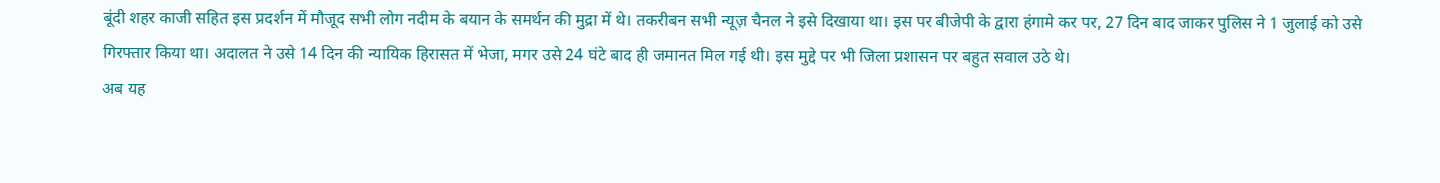बूंदी शहर काजी सहित इस प्रदर्शन में मौजूद सभी लोग नदीम के बयान के समर्थन की मुद्रा में थे। तकरीबन सभी न्यूज़ चैनल ने इसे दिखाया था। इस पर बीजेपी के द्वारा हंगामे कर पर, 27 दिन बाद जाकर पुलिस ने 1 जुलाई को उसे गिरफ्तार किया था। अदालत ने उसे 14 दिन की न्यायिक हिरासत में भेजा, मगर उसे 24 घंटे बाद ही जमानत मिल गई थी। इस मुद्दे पर भी जिला प्रशासन पर बहुत सवाल उठे थे।
अब यह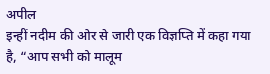अपील
इन्हीं नदीम की ओर से जारी एक विज्ञप्ति में कहा गया है, “आप सभी को मालूम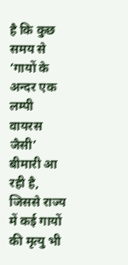है कि कुछ समय से ‘गायों के अन्दर एक लम्पी वायरस जैसी’ बीमारी आ रही है, जिससे राज्य में कई गायों की मृत्यु भी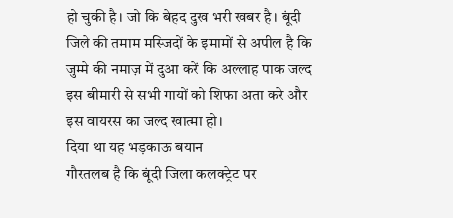हो चुकी है। जो कि बेहद दुख भरी खबर है। बूंदी जिले की तमाम मस्जिदों के इमामों से अपील है कि जुम्मे की नमाज़ में दुआ करें कि अल्लाह पाक जल्द इस बीमारी से सभी गायों को शिफा अता करे और इस वायरस का जल्द खात्मा हो।
दिया था यह भड़काऊ बयान
गौरतलब है कि बूंदी जिला कलक्ट्रेट पर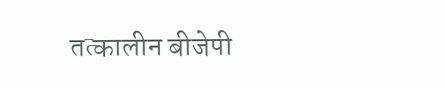तत्कालीन बीजेपी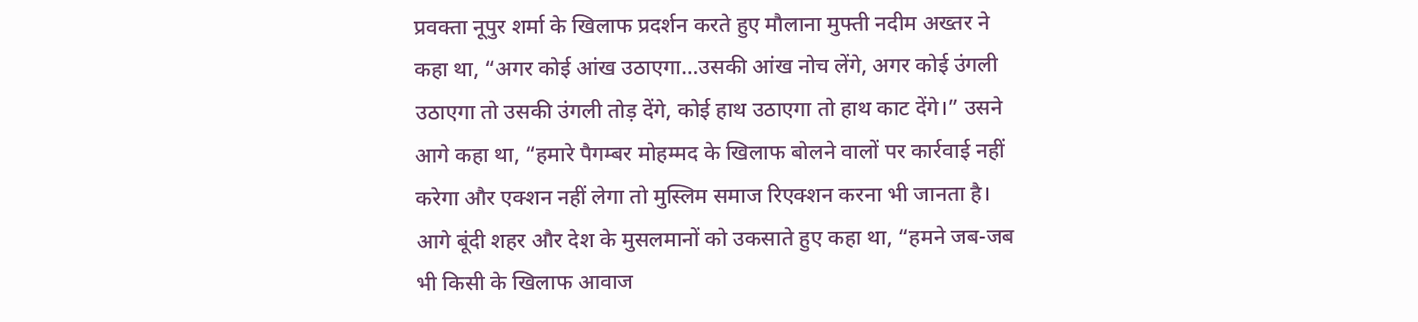प्रवक्ता नूपुर शर्मा के खिलाफ प्रदर्शन करते हुए मौलाना मुफ्ती नदीम अख्तर ने कहा था, “अगर कोई आंख उठाएगा…उसकी आंख नोच लेंगे, अगर कोई उंगली उठाएगा तो उसकी उंगली तोड़ देंगे, कोई हाथ उठाएगा तो हाथ काट देंगे।” उसने आगे कहा था, “हमारे पैगम्बर मोहम्मद के खिलाफ बोलने वालों पर कार्रवाई नहीं करेगा और एक्शन नहीं लेगा तो मुस्लिम समाज रिएक्शन करना भी जानता है। आगे बूंदी शहर और देश के मुसलमानों को उकसाते हुए कहा था, “हमने जब-जब भी किसी के खिलाफ आवाज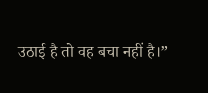उठाई है तो वह बचा नहीं है।”